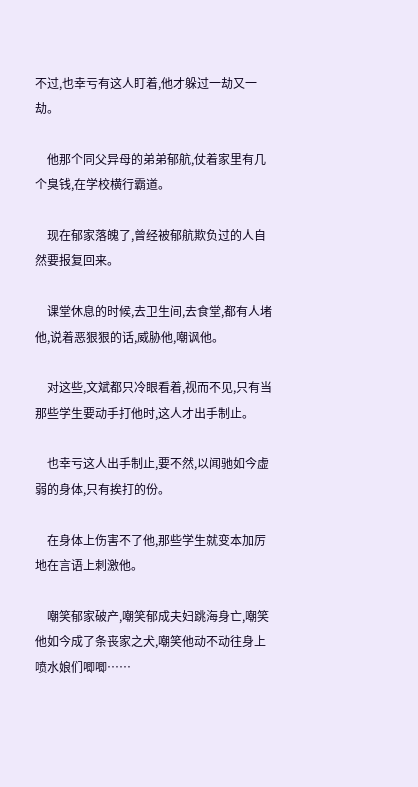不过,也幸亏有这人盯着,他才躲过一劫又一劫。

    他那个同父异母的弟弟郁航,仗着家里有几个臭钱,在学校横行霸道。

    现在郁家落魄了,曾经被郁航欺负过的人自然要报复回来。

    课堂休息的时候,去卫生间,去食堂,都有人堵他,说着恶狠狠的话,威胁他,嘲讽他。

    对这些,文斌都只冷眼看着,视而不见,只有当那些学生要动手打他时,这人才出手制止。

    也幸亏这人出手制止,要不然,以闻驰如今虚弱的身体,只有挨打的份。

    在身体上伤害不了他,那些学生就变本加厉地在言语上刺激他。

    嘲笑郁家破产,嘲笑郁成夫妇跳海身亡,嘲笑他如今成了条丧家之犬,嘲笑他动不动往身上喷水娘们唧唧……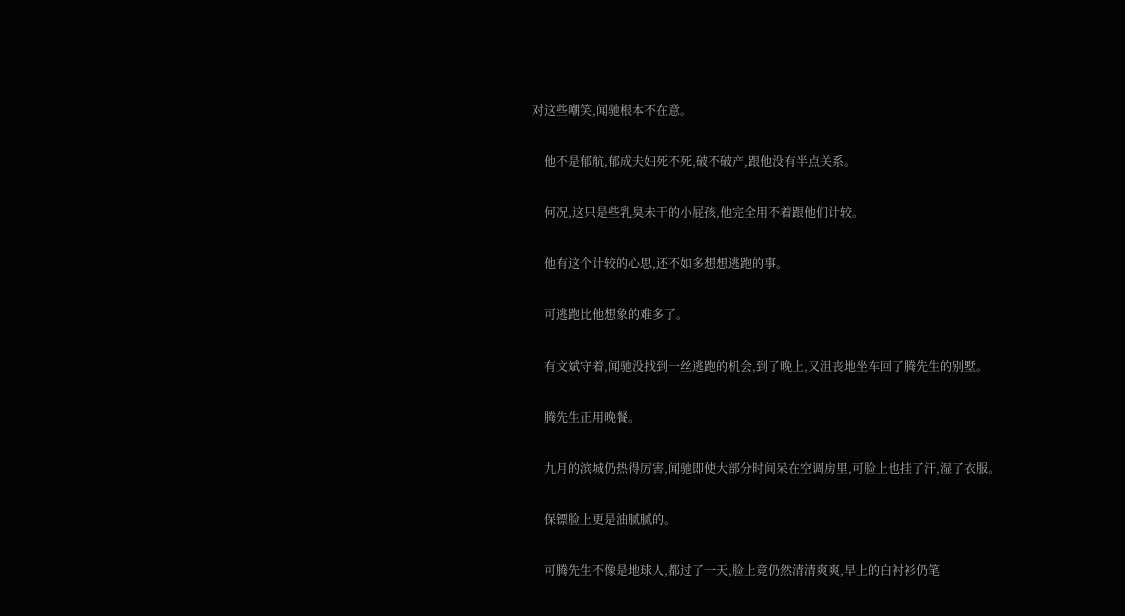对这些嘲笑,闻驰根本不在意。

    他不是郁航,郁成夫妇死不死,破不破产,跟他没有半点关系。

    何况,这只是些乳臭未干的小屁孩,他完全用不着跟他们计较。

    他有这个计较的心思,还不如多想想逃跑的事。

    可逃跑比他想象的难多了。

    有文斌守着,闻驰没找到一丝逃跑的机会,到了晚上,又沮丧地坐车回了腾先生的别墅。

    腾先生正用晚餐。

    九月的滨城仍热得厉害,闻驰即使大部分时间呆在空调房里,可脸上也挂了汗,湿了衣服。

    保镖脸上更是油腻腻的。

    可腾先生不像是地球人,都过了一天,脸上竟仍然清清爽爽,早上的白衬衫仍笔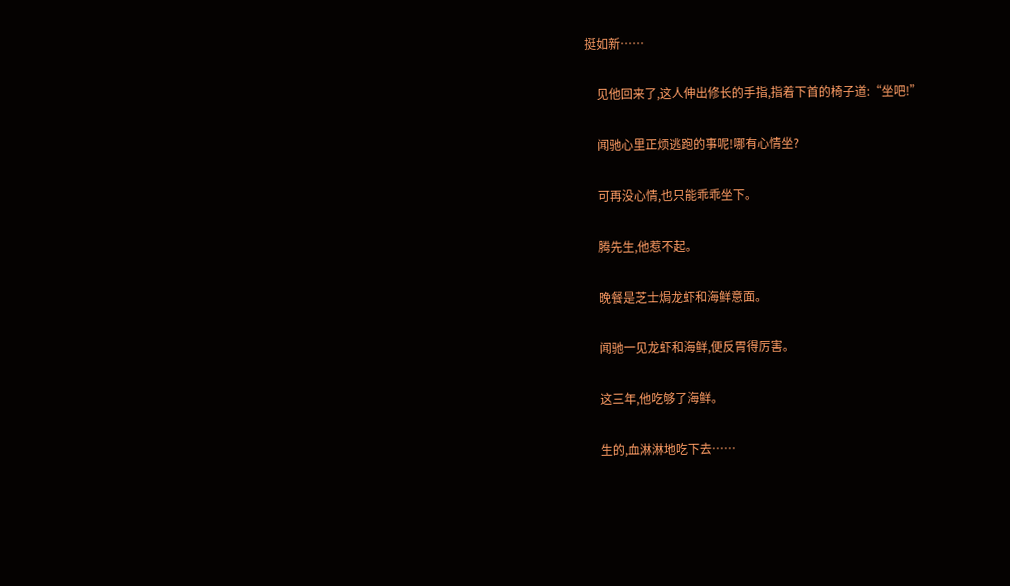挺如新……

    见他回来了,这人伸出修长的手指,指着下首的椅子道:“坐吧!”

    闻驰心里正烦逃跑的事呢!哪有心情坐?

    可再没心情,也只能乖乖坐下。

    腾先生,他惹不起。

    晚餐是芝士焗龙虾和海鲜意面。

    闻驰一见龙虾和海鲜,便反胃得厉害。

    这三年,他吃够了海鲜。

    生的,血淋淋地吃下去……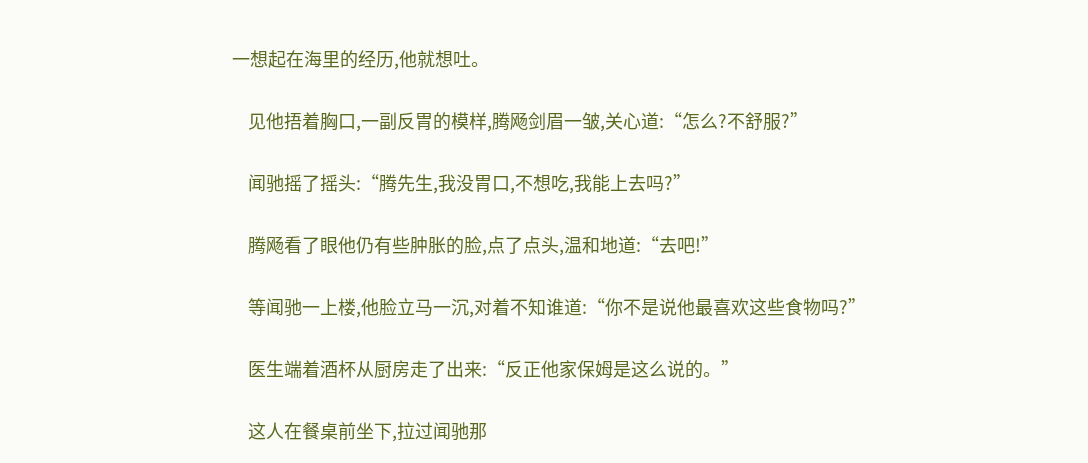一想起在海里的经历,他就想吐。

    见他捂着胸口,一副反胃的模样,腾飏剑眉一皱,关心道:“怎么?不舒服?”

    闻驰摇了摇头:“腾先生,我没胃口,不想吃,我能上去吗?”

    腾飏看了眼他仍有些肿胀的脸,点了点头,温和地道:“去吧!”

    等闻驰一上楼,他脸立马一沉,对着不知谁道:“你不是说他最喜欢这些食物吗?”

    医生端着酒杯从厨房走了出来:“反正他家保姆是这么说的。”

    这人在餐桌前坐下,拉过闻驰那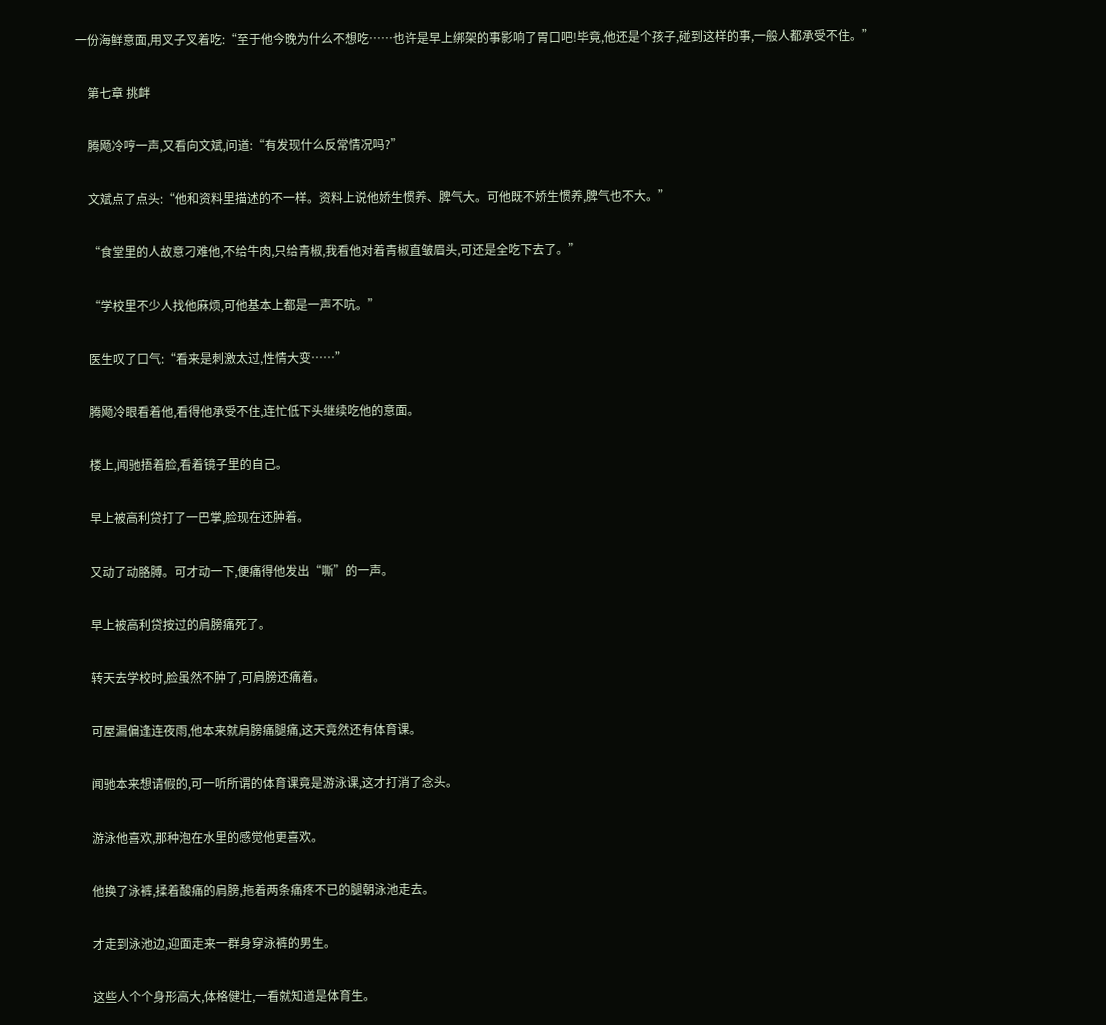一份海鲜意面,用叉子叉着吃:“至于他今晚为什么不想吃……也许是早上绑架的事影响了胃口吧!毕竟,他还是个孩子,碰到这样的事,一般人都承受不住。”

    第七章 挑衅

    腾飏冷哼一声,又看向文斌,问道:“有发现什么反常情况吗?”

    文斌点了点头:“他和资料里描述的不一样。资料上说他娇生惯养、脾气大。可他既不娇生惯养,脾气也不大。”

    “食堂里的人故意刁难他,不给牛肉,只给青椒,我看他对着青椒直皱眉头,可还是全吃下去了。”

    “学校里不少人找他麻烦,可他基本上都是一声不吭。”

    医生叹了口气:“看来是刺激太过,性情大变……”

    腾飏冷眼看着他,看得他承受不住,连忙低下头继续吃他的意面。

    楼上,闻驰捂着脸,看着镜子里的自己。

    早上被高利贷打了一巴掌,脸现在还肿着。

    又动了动胳膊。可才动一下,便痛得他发出“嘶”的一声。

    早上被高利贷按过的肩膀痛死了。

    转天去学校时,脸虽然不肿了,可肩膀还痛着。

    可屋漏偏逢连夜雨,他本来就肩膀痛腿痛,这天竟然还有体育课。

    闻驰本来想请假的,可一听所谓的体育课竟是游泳课,这才打消了念头。

    游泳他喜欢,那种泡在水里的感觉他更喜欢。

    他换了泳裤,揉着酸痛的肩膀,拖着两条痛疼不已的腿朝泳池走去。

    才走到泳池边,迎面走来一群身穿泳裤的男生。

    这些人个个身形高大,体格健壮,一看就知道是体育生。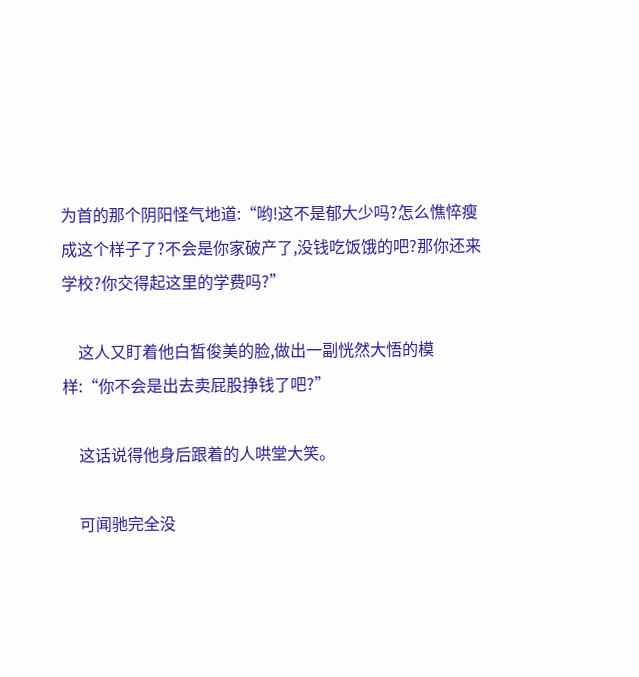为首的那个阴阳怪气地道:“哟!这不是郁大少吗?怎么憔悴瘦成这个样子了?不会是你家破产了,没钱吃饭饿的吧?那你还来学校?你交得起这里的学费吗?”

    这人又盯着他白皙俊美的脸,做出一副恍然大悟的模样:“你不会是出去卖屁股挣钱了吧?”

    这话说得他身后跟着的人哄堂大笑。

    可闻驰完全没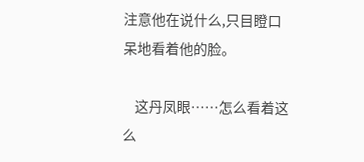注意他在说什么,只目瞪口呆地看着他的脸。

    这丹凤眼……怎么看着这么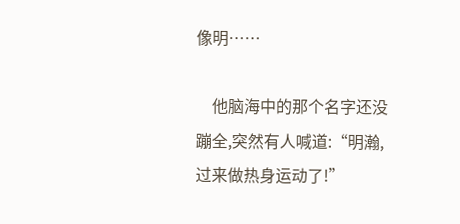像明……

    他脑海中的那个名字还没蹦全,突然有人喊道:“明瀚,过来做热身运动了!”